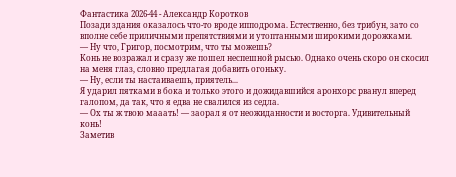Фантастика 2026-44 - Александр Коротков
Позади здания оказалось что-то вроде ипподрома. Естественно, без трибун, зато со вполне себе приличными препятствиями и утоптанными широкими дорожками.
— Ну что, Григор, посмотрим, что ты можешь?
Конь не возражал и сразу же пошел неспешной рысью. Однако очень скоро он скосил на меня глаз, словно предлагая добавить огоньку.
— Ну, если ты настаиваешь, приятель...
Я ударил пятками в бока и только этого и дожидавшийся аронхорс рванул вперед галопом, да так, что я едва не свалился из седла.
— Ох ты ж твою мааать! — заорал я от неожиданности и восторга. Удивительный конь!
Заметив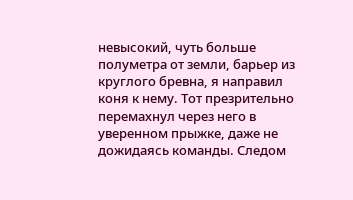невысокий, чуть больше полуметра от земли, барьер из круглого бревна, я направил коня к нему. Тот презрительно перемахнул через него в уверенном прыжке, даже не дожидаясь команды. Следом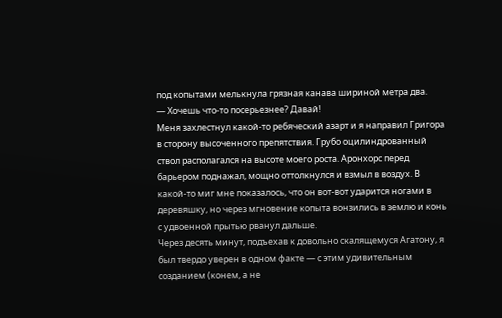под копытами мелькнула грязная канава шириной метра два.
— Хочешь что-то посерьезнее? Давай!
Меня захлестнул какой-то ребяческий азарт и я направил Григора в сторону высоченного препятствия. Грубо оцилиндрованный ствол располагался на высоте моего роста. Аронхорс перед барьером поднажал, мощно оттолкнулся и взмыл в воздух. В какой-то миг мне показалось, что он вот-вот ударится ногами в деревяшку, но через мгновение копыта вонзились в землю и конь с удвоенной прытью рванул дальше.
Через десять минут, подъехав к довольно скалящемуся Агатону, я был твердо уверен в одном факте — с этим удивительным созданием (конем, а не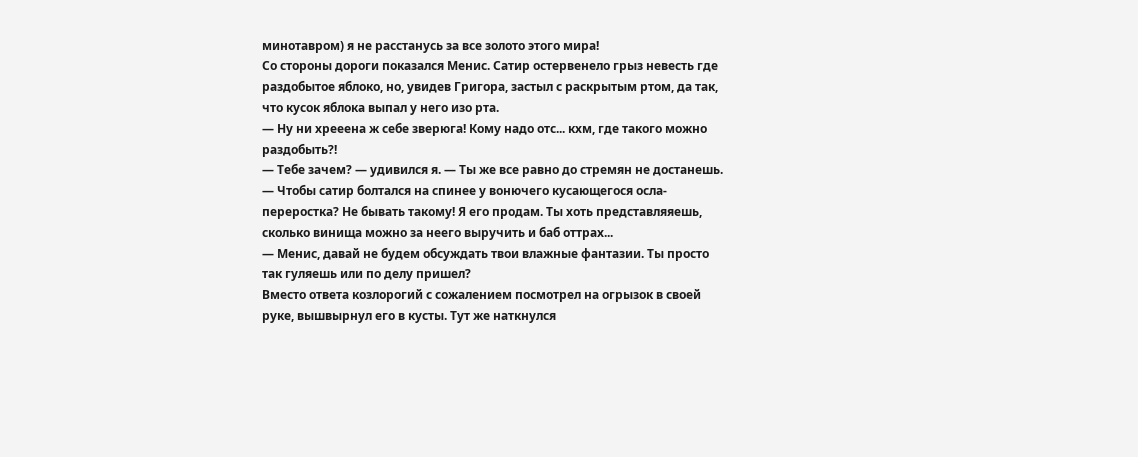минотавром) я не расстанусь за все золото этого мира!
Со стороны дороги показался Менис. Сатир остервенело грыз невесть где раздобытое яблоко, но, увидев Григора, застыл с раскрытым ртом, да так, что кусок яблока выпал у него изо рта.
— Ну ни хрееена ж себе зверюга! Кому надо отс... кхм, где такого можно раздобыть?!
— Тебе зачем? — удивился я. — Ты же все равно до стремян не достанешь.
— Чтобы сатир болтался на спинее у вонючего кусающегося осла-переростка? Не бывать такому! Я его продам. Ты хоть представляяешь, сколько винища можно за неего выручить и баб оттрах...
— Менис, давай не будем обсуждать твои влажные фантазии. Ты просто так гуляешь или по делу пришел?
Вместо ответа козлорогий с сожалением посмотрел на огрызок в своей руке, вышвырнул его в кусты. Тут же наткнулся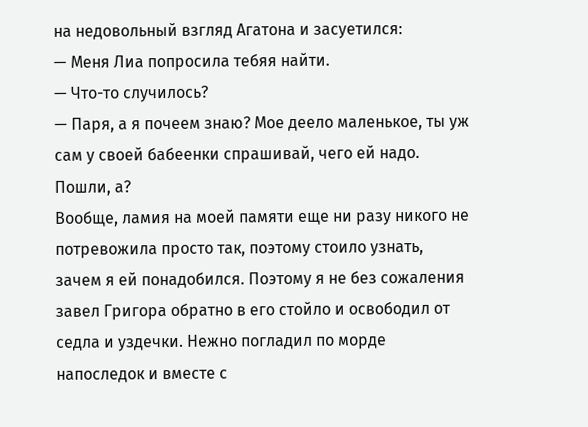на недовольный взгляд Агатона и засуетился:
— Меня Лиа попросила тебяя найти.
— Что-то случилось?
— Паря, а я почеем знаю? Мое деело маленькое, ты уж сам у своей бабеенки спрашивай, чего ей надо. Пошли, а?
Вообще, ламия на моей памяти еще ни разу никого не потревожила просто так, поэтому стоило узнать, зачем я ей понадобился. Поэтому я не без сожаления завел Григора обратно в его стойло и освободил от седла и уздечки. Нежно погладил по морде напоследок и вместе с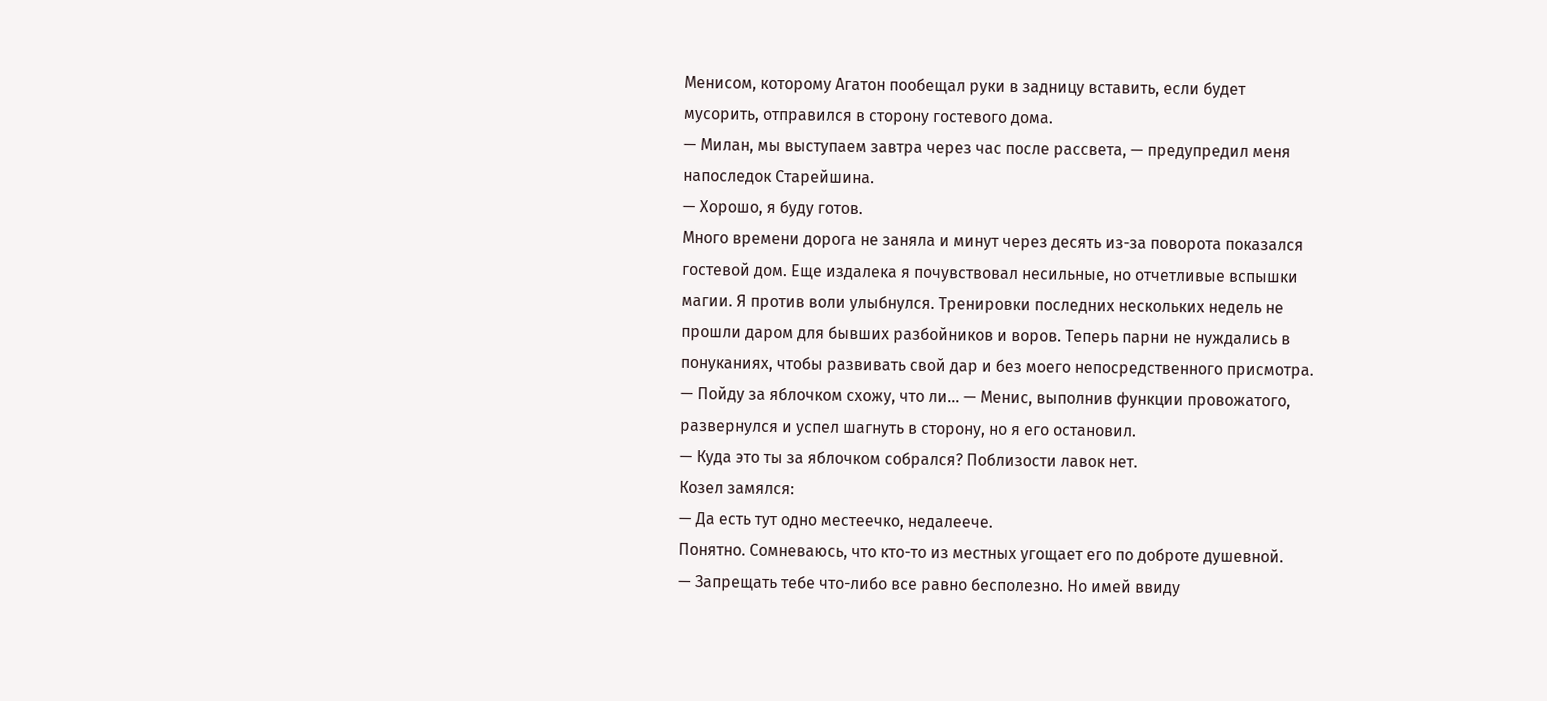Менисом, которому Агатон пообещал руки в задницу вставить, если будет мусорить, отправился в сторону гостевого дома.
— Милан, мы выступаем завтра через час после рассвета, — предупредил меня напоследок Старейшина.
— Хорошо, я буду готов.
Много времени дорога не заняла и минут через десять из-за поворота показался гостевой дом. Еще издалека я почувствовал несильные, но отчетливые вспышки магии. Я против воли улыбнулся. Тренировки последних нескольких недель не прошли даром для бывших разбойников и воров. Теперь парни не нуждались в понуканиях, чтобы развивать свой дар и без моего непосредственного присмотра.
— Пойду за яблочком схожу, что ли... — Менис, выполнив функции провожатого, развернулся и успел шагнуть в сторону, но я его остановил.
— Куда это ты за яблочком собрался? Поблизости лавок нет.
Козел замялся:
— Да есть тут одно местеечко, недалеече.
Понятно. Сомневаюсь, что кто-то из местных угощает его по доброте душевной.
— Запрещать тебе что-либо все равно бесполезно. Но имей ввиду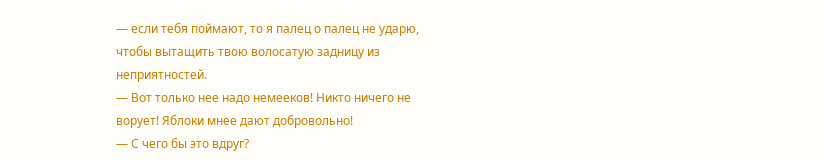— если тебя поймают, то я палец о палец не ударю, чтобы вытащить твою волосатую задницу из неприятностей.
— Вот только нее надо немееков! Никто ничего не ворует! Яблоки мнее дают добровольно!
— С чего бы это вдруг?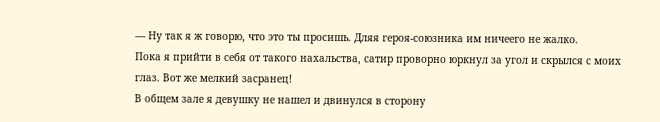— Ну так я ж говорю, что это ты просишь. Дляя героя-союзника им ничеего не жалко.
Пока я прийти в себя от такого нахальства, сатир проворно юркнул за угол и скрылся с моих глаз. Вот же мелкий засранец!
В общем зале я девушку не нашел и двинулся в сторону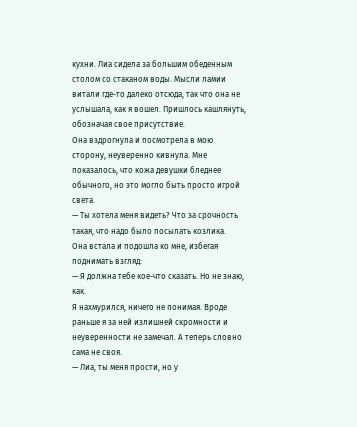кухни. Лиа сидела за большим обеденным столом со стаканом воды. Мысли ламии витали где-то далеко отсюда, так что она не услышала, как я вошел. Пришлось кашлянуть, обозначая свое присутствие.
Она вздрогнула и посмотрела в мою сторону, неуверенно кивнула. Мне показалось, что кожа девушки бледнее обычного, но это могло быть просто игрой света.
— Ты хотела меня видеть? Что за срочность такая, что надо было посылать козлика.
Она встала и подошла ко мне, избегая поднимать взгляд:
— Я должна тебе кое-что сказать. Но не знаю, как.
Я нахмурился, ничего не понимая. Вроде раньше я за ней излишней скромности и неуверенности не замечал. А теперь словно сама не своя.
— Лиа, ты меня прости, но у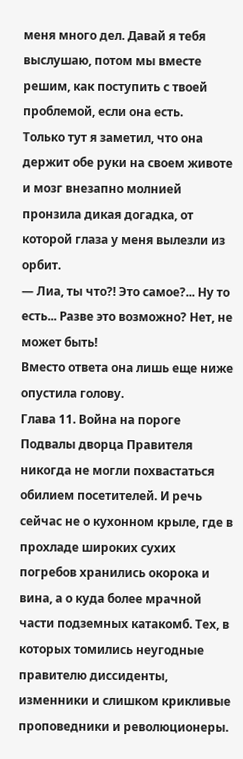меня много дел. Давай я тебя выслушаю, потом мы вместе решим, как поступить с твоей проблемой, если она есть.
Только тут я заметил, что она держит обе руки на своем животе и мозг внезапно молнией пронзила дикая догадка, от которой глаза у меня вылезли из орбит.
— Лиа, ты что?! Это самое?... Ну то есть... Разве это возможно? Нет, не может быть!
Вместо ответа она лишь еще ниже опустила голову.
Глава 11. Война на пороге
Подвалы дворца Правителя никогда не могли похвастаться обилием посетителей. И речь сейчас не о кухонном крыле, где в прохладе широких сухих погребов хранились окорока и вина, а о куда более мрачной части подземных катакомб. Тех, в которых томились неугодные правителю диссиденты, изменники и слишком крикливые проповедники и революционеры.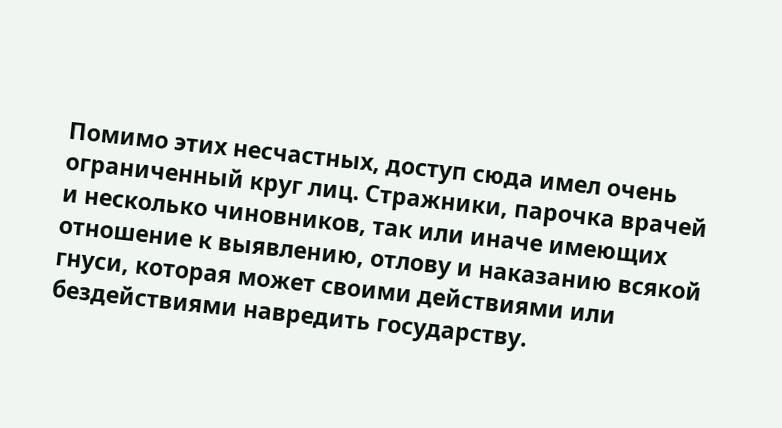Помимо этих несчастных, доступ сюда имел очень ограниченный круг лиц. Стражники, парочка врачей и несколько чиновников, так или иначе имеющих отношение к выявлению, отлову и наказанию всякой гнуси, которая может своими действиями или бездействиями навредить государству.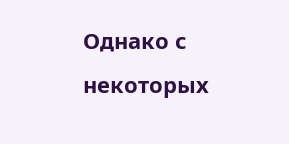Однако с некоторых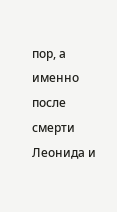пор, а именно после смерти Леонида и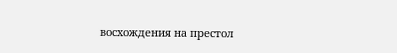восхождения на престол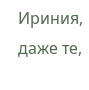Ириния, даже те,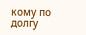кому по долгу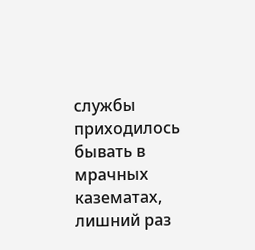службы приходилось бывать в мрачных казематах, лишний раз